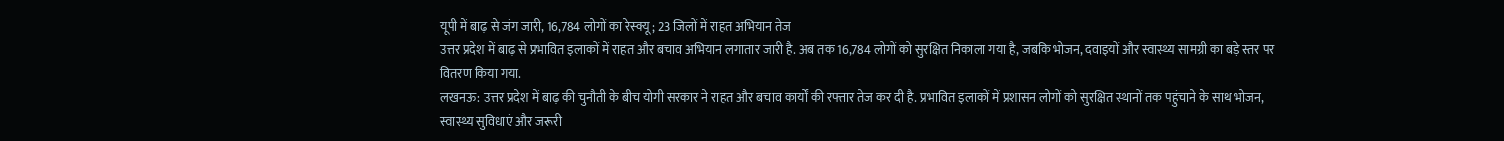यूपी में बाढ़ से जंग जारी, 16,784 लोगों का रेस्क्यू; 23 जिलों में राहत अभियान तेज
उत्तर प्रदेश में बाढ़ से प्रभावित इलाकों में राहत और बचाव अभियान लगातार जारी है. अब तक 16,784 लोगों को सुरक्षित निकाला गया है, जबकि भोजन, दवाइयों और स्वास्थ्य सामग्री का बड़े स्तर पर वितरण किया गया.
लखनऊ: उत्तर प्रदेश में बाढ़ की चुनौती के बीच योगी सरकार ने राहत और बचाव कार्यों की रफ्तार तेज कर दी है. प्रभावित इलाकों में प्रशासन लोगों को सुरक्षित स्थानों तक पहुंचाने के साथ भोजन, स्वास्थ्य सुविधाएं और जरूरी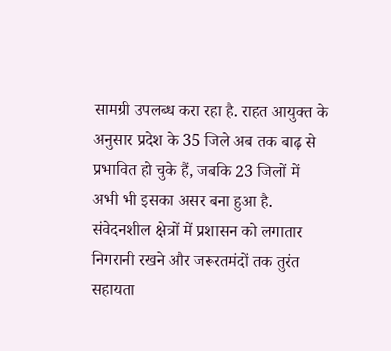सामग्री उपलब्ध करा रहा है. राहत आयुक्त के अनुसार प्रदेश के 35 जिले अब तक बाढ़ से प्रभावित हो चुके हैं, जबकि 23 जिलों में अभी भी इसका असर बना हुआ है. संवेदनशील क्षेत्रों में प्रशासन को लगातार निगरानी रखने और जरूरतमंदों तक तुरंत सहायता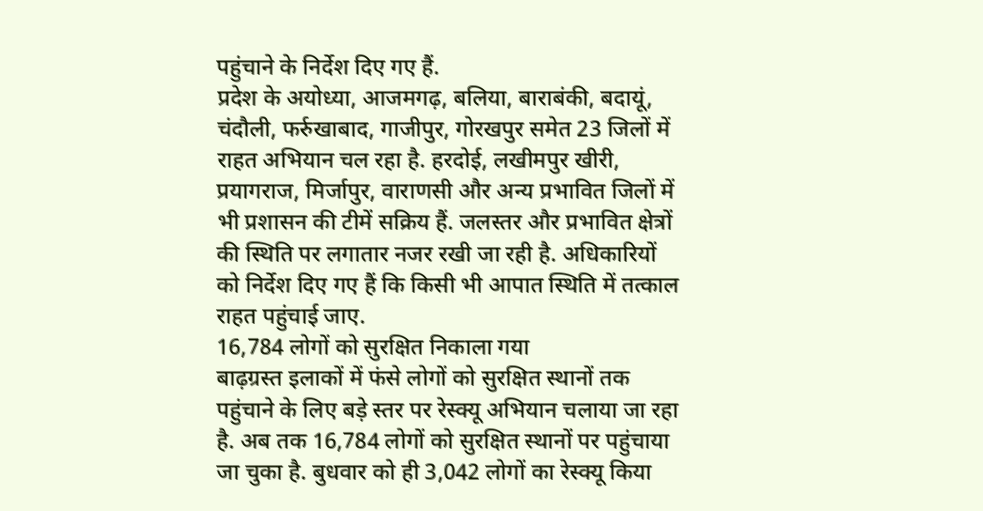पहुंचाने के निर्देश दिए गए हैं.
प्रदेश के अयोध्या, आजमगढ़, बलिया, बाराबंकी, बदायूं, चंदौली, फर्रुखाबाद, गाजीपुर, गोरखपुर समेत 23 जिलों में राहत अभियान चल रहा है. हरदोई, लखीमपुर खीरी, प्रयागराज, मिर्जापुर, वाराणसी और अन्य प्रभावित जिलों में भी प्रशासन की टीमें सक्रिय हैं. जलस्तर और प्रभावित क्षेत्रों की स्थिति पर लगातार नजर रखी जा रही है. अधिकारियों को निर्देश दिए गए हैं कि किसी भी आपात स्थिति में तत्काल राहत पहुंचाई जाए.
16,784 लोगों को सुरक्षित निकाला गया
बाढ़ग्रस्त इलाकों में फंसे लोगों को सुरक्षित स्थानों तक पहुंचाने के लिए बड़े स्तर पर रेस्क्यू अभियान चलाया जा रहा है. अब तक 16,784 लोगों को सुरक्षित स्थानों पर पहुंचाया जा चुका है. बुधवार को ही 3,042 लोगों का रेस्क्यू किया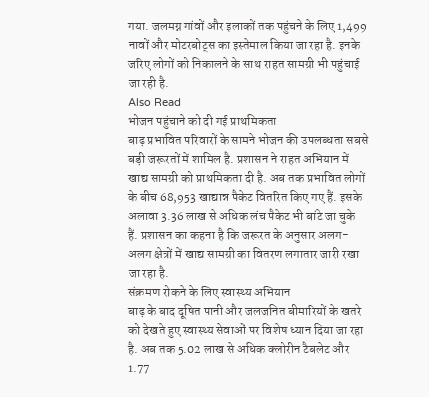गया. जलमग्न गांवों और इलाकों तक पहुंचने के लिए 1,499 नावों और मोटरबोट्स का इस्तेमाल किया जा रहा है. इनके जरिए लोगों को निकालने के साथ राहत सामग्री भी पहुंचाई जा रही है.
Also Read
भोजन पहुंचाने को दी गई प्राथमिकता
बाढ़ प्रभावित परिवारों के सामने भोजन की उपलब्धता सबसे बड़ी जरूरतों में शामिल है. प्रशासन ने राहत अभियान में खाद्य सामग्री को प्राथमिकता दी है. अब तक प्रभावित लोगों के बीच 68,953 खाद्यान्न पैकेट वितरित किए गए हैं. इसके अलावा 3.36 लाख से अधिक लंच पैकेट भी बांटे जा चुके हैं. प्रशासन का कहना है कि जरूरत के अनुसार अलग-अलग क्षेत्रों में खाद्य सामग्री का वितरण लगातार जारी रखा जा रहा है.
संक्रमण रोकने के लिए स्वास्थ्य अभियान
बाढ़ के बाद दूषित पानी और जलजनित बीमारियों के खतरे को देखते हुए स्वास्थ्य सेवाओं पर विशेष ध्यान दिया जा रहा है. अब तक 5.02 लाख से अधिक क्लोरीन टैबलेट और 1.77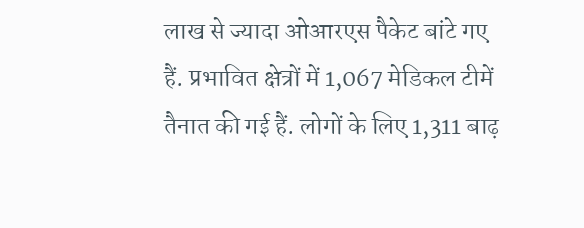लाख से ज्यादा ओआरएस पैकेट बांटे गए हैं. प्रभावित क्षेत्रों में 1,067 मेडिकल टीमें तैनात की गई हैं. लोगों के लिए 1,311 बाढ़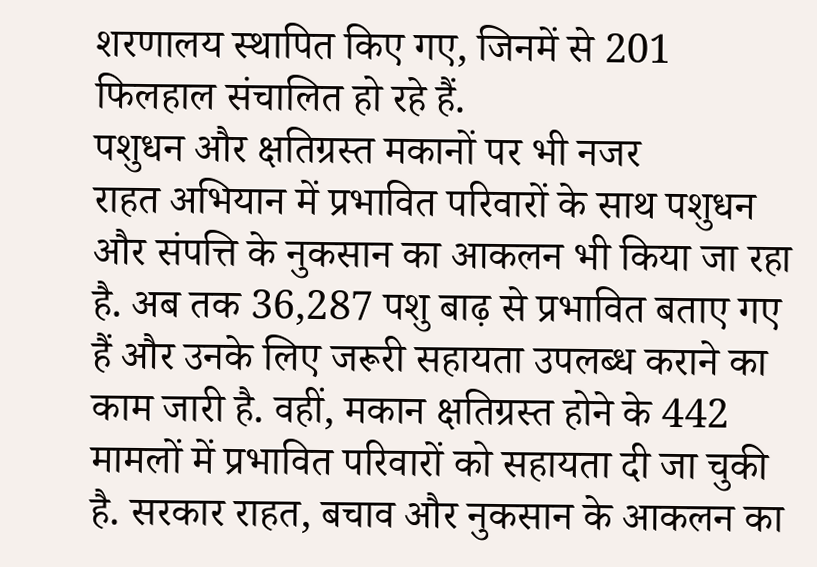शरणालय स्थापित किए गए, जिनमें से 201 फिलहाल संचालित हो रहे हैं.
पशुधन और क्षतिग्रस्त मकानों पर भी नजर
राहत अभियान में प्रभावित परिवारों के साथ पशुधन और संपत्ति के नुकसान का आकलन भी किया जा रहा है. अब तक 36,287 पशु बाढ़ से प्रभावित बताए गए हैं और उनके लिए जरूरी सहायता उपलब्ध कराने का काम जारी है. वहीं, मकान क्षतिग्रस्त होने के 442 मामलों में प्रभावित परिवारों को सहायता दी जा चुकी है. सरकार राहत, बचाव और नुकसान के आकलन का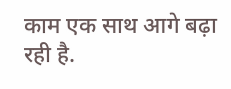काम एक साथ आगे बढ़ा रही है.